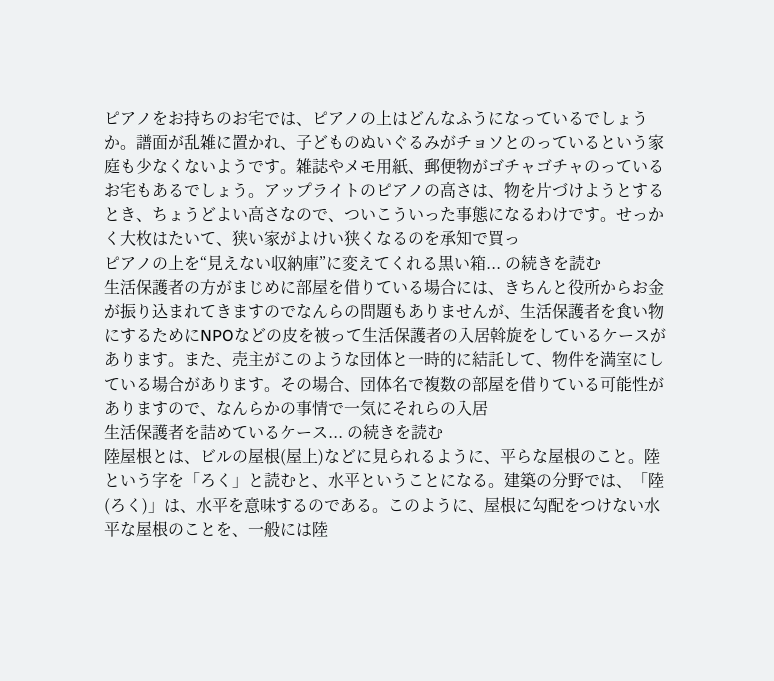ピアノをお持ちのお宅では、ピアノの上はどんなふうになっているでしょうか。譜面が乱雑に置かれ、子どものぬいぐるみがチョソとのっているという家庭も少なくないようです。雑誌やメモ用紙、郵便物がゴチャゴチャのっているお宅もあるでしょう。アップライトのピアノの高さは、物を片づけようとするとき、ちょうどよい高さなので、ついこういった事態になるわけです。せっかく大枚はたいて、狭い家がよけい狭くなるのを承知で買っ
ピアノの上を“見えない収納庫”に変えてくれる黒い箱... の続きを読む
生活保護者の方がまじめに部屋を借りている場合には、きちんと役所からお金が振り込まれてきますのでなんらの問題もありませんが、生活保護者を食い物にするためにNPOなどの皮を被って生活保護者の入居斡旋をしているケースがあります。また、売主がこのような団体と一時的に結託して、物件を満室にしている場合があります。その場合、団体名で複数の部屋を借りている可能性がありますので、なんらかの事情で一気にそれらの入居
生活保護者を詰めているケース... の続きを読む
陸屋根とは、ビルの屋根(屋上)などに見られるように、平らな屋根のこと。陸という字を「ろく」と読むと、水平ということになる。建築の分野では、「陸(ろく)」は、水平を意味するのである。このように、屋根に勾配をつけない水平な屋根のことを、一般には陸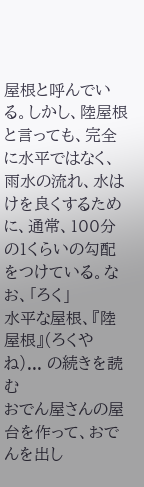屋根と呼んでいる。しかし、陸屋根と言っても、完全に水平ではなく、雨水の流れ、水はけを良くするために、通常、100分の1くらいの勾配をつけている。なお、「ろく」
水平な屋根、『陸屋根』(ろくやね)... の続きを読む
おでん屋さんの屋台を作って、おでんを出し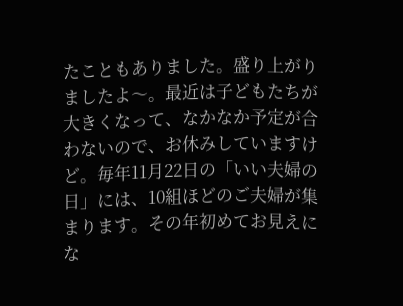たこともありました。盛り上がりましたよ〜。最近は子どもたちが大きくなって、なかなか予定が合わないので、お休みしていますけど。毎年11月22日の「いい夫婦の日」には、10組ほどのご夫婦が集まります。その年初めてお見えにな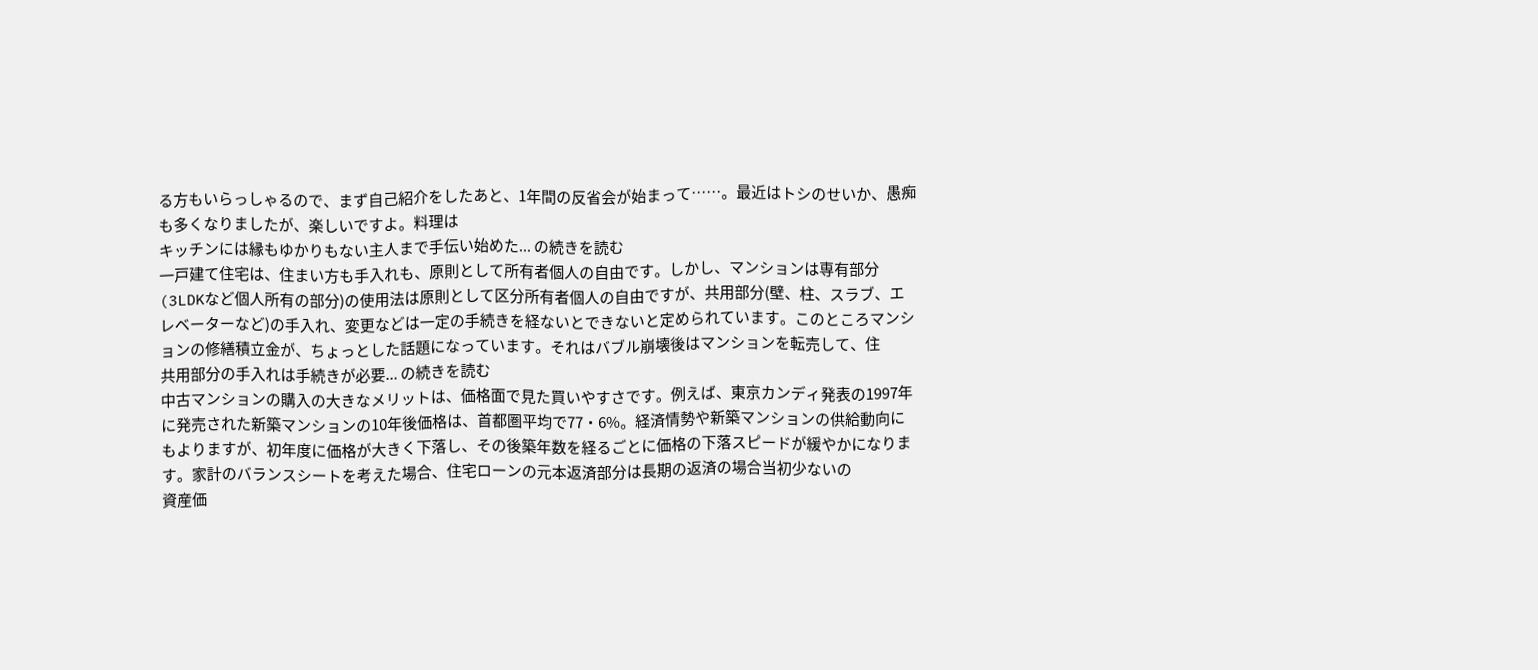る方もいらっしゃるので、まず自己紹介をしたあと、1年間の反省会が始まって……。最近はトシのせいか、愚痴も多くなりましたが、楽しいですよ。料理は
キッチンには縁もゆかりもない主人まで手伝い始めた... の続きを読む
一戸建て住宅は、住まい方も手入れも、原則として所有者個人の自由です。しかし、マンションは専有部分(3LDKなど個人所有の部分)の使用法は原則として区分所有者個人の自由ですが、共用部分(壁、柱、スラブ、エレベーターなど)の手入れ、変更などは一定の手続きを経ないとできないと定められています。このところマンションの修繕積立金が、ちょっとした話題になっています。それはバブル崩壊後はマンションを転売して、住
共用部分の手入れは手続きが必要... の続きを読む
中古マンションの購入の大きなメリットは、価格面で見た買いやすさです。例えば、東京カンディ発表の1997年に発売された新築マンションの10年後価格は、首都圏平均で77・6%。経済情勢や新築マンションの供給動向にもよりますが、初年度に価格が大きく下落し、その後築年数を経るごとに価格の下落スピードが緩やかになります。家計のバランスシートを考えた場合、住宅ローンの元本返済部分は長期の返済の場合当初少ないの
資産価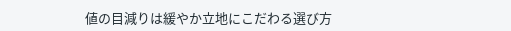値の目減りは緩やか立地にこだわる選び方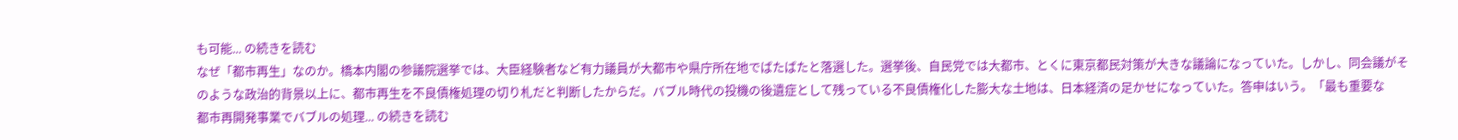も可能... の続きを読む
なぜ「都市再生」なのか。橋本内閣の参議院選挙では、大臣経験者など有力議員が大都市や県庁所在地でばたばたと落選した。選挙後、自民党では大都市、とくに東京都民対策が大きな議論になっていた。しかし、同会議がそのような政治的背景以上に、都市再生を不良債権処理の切り札だと判断したからだ。バブル時代の投機の後遺症として残っている不良債権化した膨大な土地は、日本経済の足かせになっていた。答申はいう。「最も重要な
都市再開発事業でバブルの処理... の続きを読む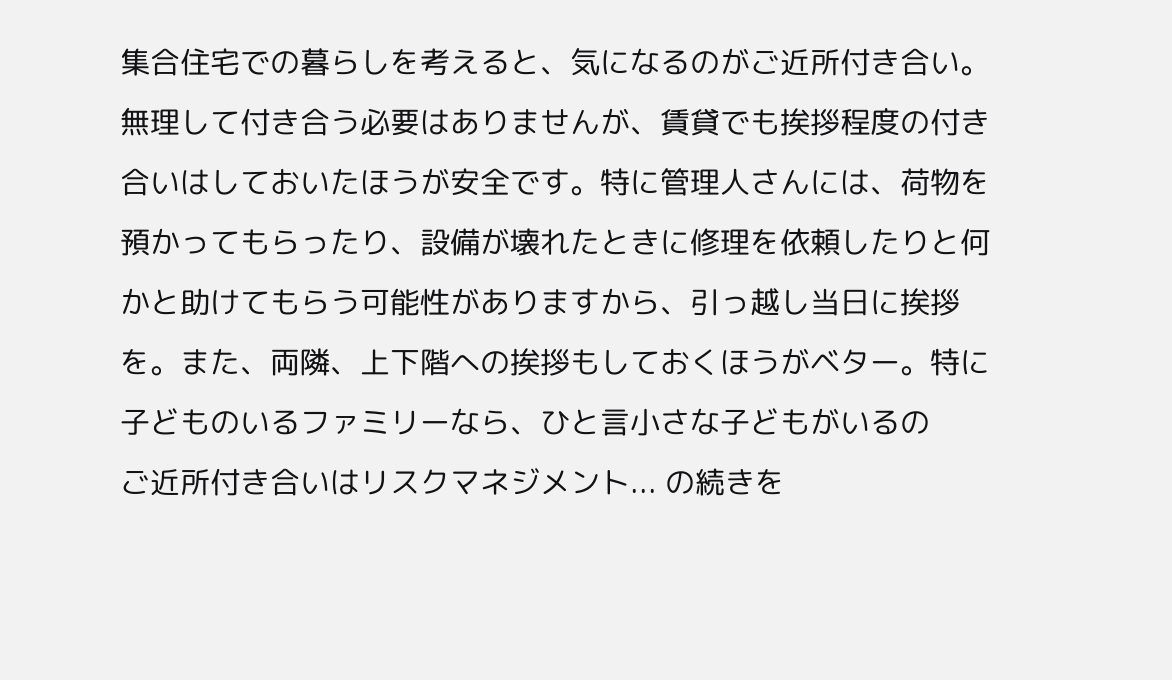集合住宅での暮らしを考えると、気になるのがご近所付き合い。無理して付き合う必要はありませんが、賃貸でも挨拶程度の付き合いはしておいたほうが安全です。特に管理人さんには、荷物を預かってもらったり、設備が壊れたときに修理を依頼したりと何かと助けてもらう可能性がありますから、引っ越し当日に挨拶を。また、両隣、上下階への挨拶もしておくほうがベター。特に子どものいるファミリーなら、ひと言小さな子どもがいるの
ご近所付き合いはリスクマネジメント... の続きを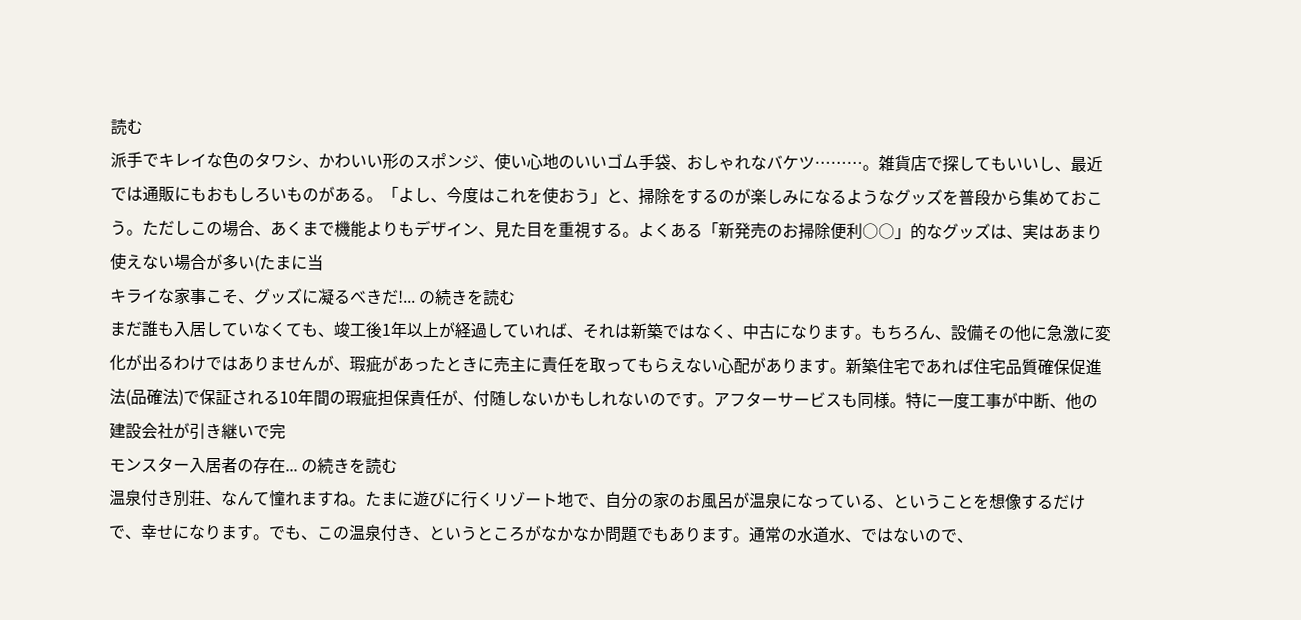読む
派手でキレイな色のタワシ、かわいい形のスポンジ、使い心地のいいゴム手袋、おしゃれなバケツ………。雑貨店で探してもいいし、最近では通販にもおもしろいものがある。「よし、今度はこれを使おう」と、掃除をするのが楽しみになるようなグッズを普段から集めておこう。ただしこの場合、あくまで機能よりもデザイン、見た目を重視する。よくある「新発売のお掃除便利○○」的なグッズは、実はあまり使えない場合が多い(たまに当
キライな家事こそ、グッズに凝るべきだ!... の続きを読む
まだ誰も入居していなくても、竣工後1年以上が経過していれば、それは新築ではなく、中古になります。もちろん、設備その他に急激に変化が出るわけではありませんが、瑕疵があったときに売主に責任を取ってもらえない心配があります。新築住宅であれば住宅品質確保促進法(品確法)で保証される10年間の瑕疵担保責任が、付随しないかもしれないのです。アフターサービスも同様。特に一度工事が中断、他の建設会社が引き継いで完
モンスター入居者の存在... の続きを読む
温泉付き別荘、なんて憧れますね。たまに遊びに行くリゾート地で、自分の家のお風呂が温泉になっている、ということを想像するだけで、幸せになります。でも、この温泉付き、というところがなかなか問題でもあります。通常の水道水、ではないので、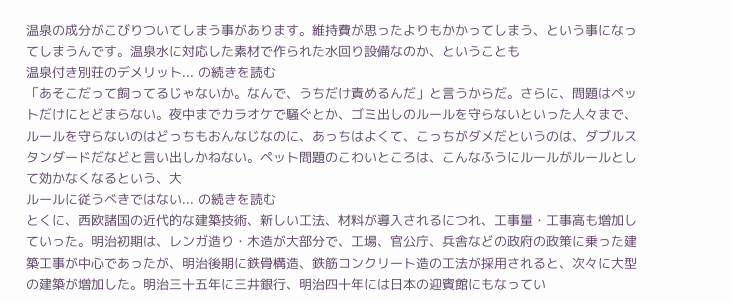温泉の成分がこびりついてしまう事があります。維持費が思ったよりもかかってしまう、という事になってしまうんです。温泉水に対応した素材で作られた水回り設備なのか、ということも
温泉付き別荘のデメリット... の続きを読む
「あそこだって飼ってるじゃないか。なんで、うちだけ責めるんだ」と言うからだ。さらに、問題はペットだけにとどまらない。夜中までカラオケで騒ぐとか、ゴミ出しのルールを守らないといった人々まで、ルールを守らないのはどっちもおんなじなのに、あっちはよくて、こっちがダメだというのは、ダブルスタンダードだなどと言い出しかねない。ペット問題のこわいところは、こんなふうにルールがルールとして効かなくなるという、大
ルールに従うべきではない... の続きを読む
とくに、西欧諸国の近代的な建築技術、新しい工法、材料が導入されるにつれ、工事量・工事高も増加していった。明治初期は、レンガ造り・木造が大部分で、工場、官公庁、兵舎などの政府の政策に乗った建築工事が中心であったが、明治後期に鉄骨構造、鉄筋コンクリート造の工法が採用されると、次々に大型の建築が増加した。明治三十五年に三井銀行、明治四十年には日本の迎賓館にもなってい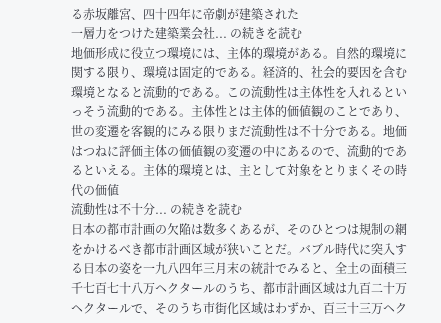る赤坂離宮、四十四年に帝劇が建築された
一層力をつけた建築業会社... の続きを読む
地価形成に役立つ環境には、主体的環境がある。自然的環境に関する限り、環境は固定的である。経済的、社会的要因を含む環境となると流動的である。この流動性は主体性を入れるといっそう流動的である。主体性とは主体的価値観のことであり、世の変遷を客観的にみる限りまだ流動性は不十分である。地価はつねに評価主体の価値観の変遷の中にあるので、流動的であるといえる。主体的環境とは、主として対象をとりまくその時代の価値
流動性は不十分... の続きを読む
日本の都市計画の欠陥は数多くあるが、そのひとつは規制の網をかけるべき都市計画区域が狭いことだ。バブル時代に突入する日本の姿を一九八四年三月末の統計でみると、全土の面積三千七百七十八万ヘクタールのうち、都市計画区域は九百二十万ヘクタールで、そのうち市街化区域はわずか、百三十三万ヘク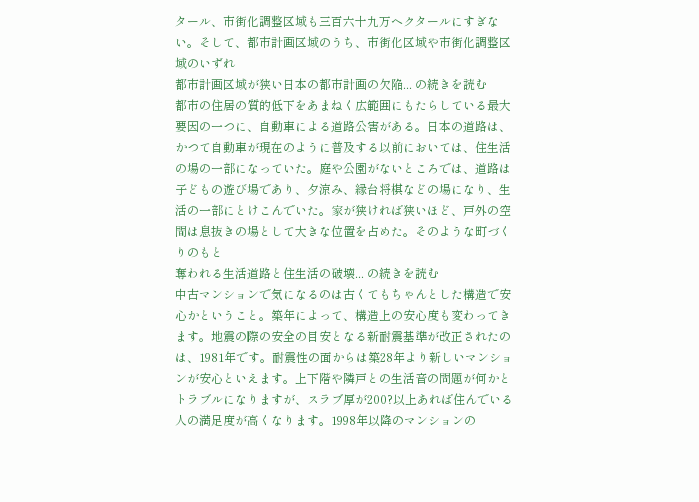タール、市街化調整区域も三百六十九万ヘクタールにすぎない。そして、都市計画区域のうち、市街化区域や市街化調整区域のいずれ
都市計画区域が狭い日本の都市計画の欠陥... の続きを読む
都市の住居の質的低下をあまねく広範囲にもたらしている最大要因の一つに、自動車による道路公害がある。日本の道路は、かつて自動車が現在のように普及する以前においては、住生活の場の一部になっていた。庭や公園がないところでは、道路は子どもの遊び場であり、夕涼み、縁台将棋などの場になり、生活の一部にとけこんでいた。家が狭ければ狭いほど、戸外の空間は息抜きの場として大きな位置を占めた。そのような町づくりのもと
奪われる生活道路と住生活の破壊... の続きを読む
中古マンションで気になるのは古くてもちゃんとした構造で安心かということ。築年によって、構造上の安心度も変わってきます。地震の際の安全の目安となる新耐震基準が改正されたのは、1981年です。耐震性の面からは築28年より新しいマンションが安心といえます。上下階や隣戸との生活音の問題が何かとトラブルになりますが、スラブ厚が200?以上あれば住んでいる人の満足度が高くなります。1998年以降のマンションの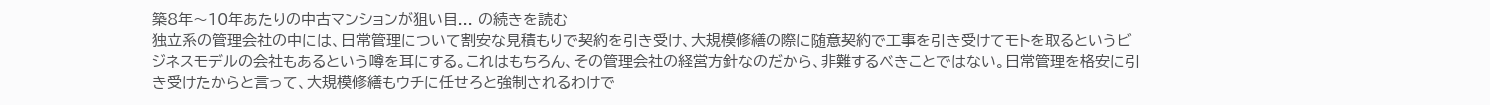築8年〜10年あたりの中古マンションが狙い目... の続きを読む
独立系の管理会社の中には、日常管理について割安な見積もりで契約を引き受け、大規模修繕の際に随意契約で工事を引き受けてモトを取るというビジネスモデルの会社もあるという噂を耳にする。これはもちろん、その管理会社の経営方針なのだから、非難するべきことではない。日常管理を格安に引き受けたからと言って、大規模修繕もウチに任せろと強制されるわけで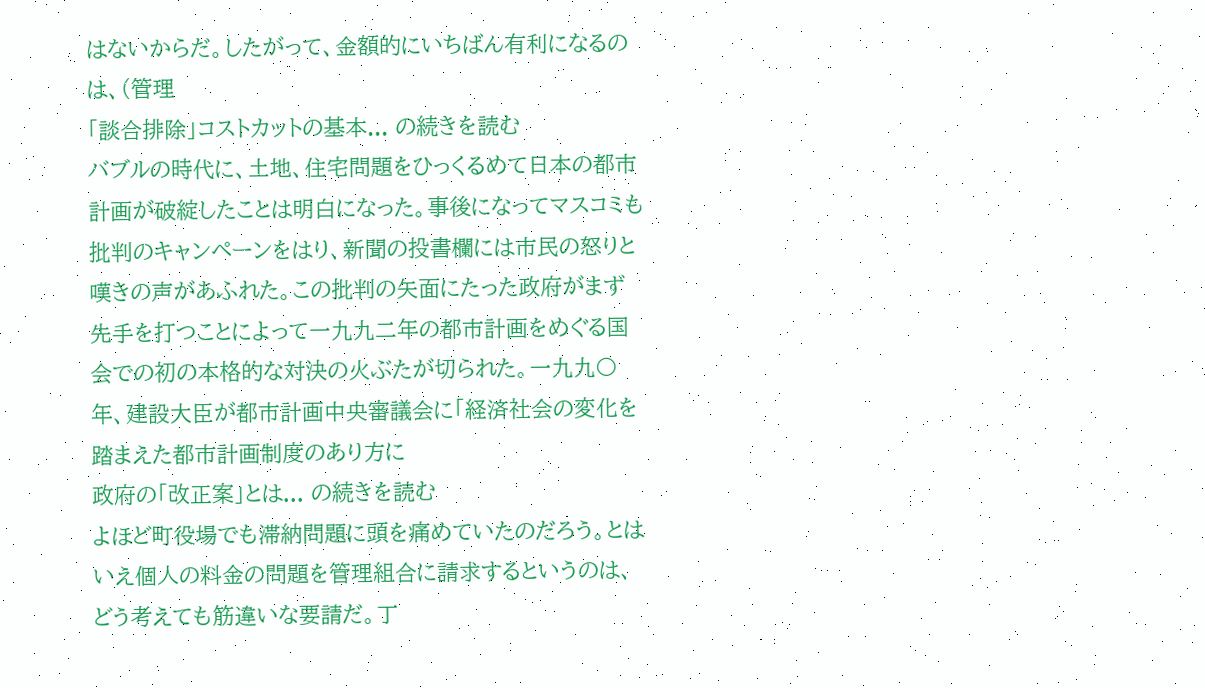はないからだ。したがって、金額的にいちばん有利になるのは、(管理
「談合排除」コストカットの基本... の続きを読む
バブルの時代に、土地、住宅問題をひっくるめて日本の都市計画が破綻したことは明白になった。事後になってマスコミも批判のキャンペーンをはり、新聞の投書欄には市民の怒りと嘆きの声があふれた。この批判の矢面にたった政府がまず先手を打つことによって一九九二年の都市計画をめぐる国会での初の本格的な対決の火ぶたが切られた。一九九〇年、建設大臣が都市計画中央審議会に「経済社会の変化を踏まえた都市計画制度のあり方に
政府の「改正案」とは... の続きを読む
よほど町役場でも滞納問題に頭を痛めていたのだろう。とはいえ個人の料金の問題を管理組合に請求するというのは、どう考えても筋違いな要請だ。丁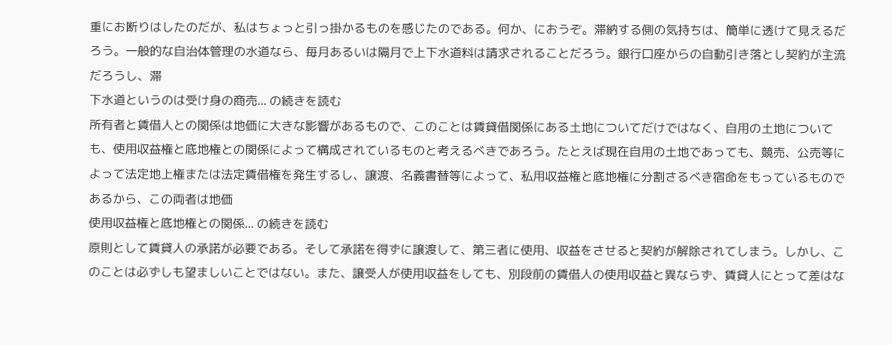重にお断りはしたのだが、私はちょっと引っ掛かるものを感じたのである。何か、におうぞ。滞納する側の気持ちは、簡単に透けて見えるだろう。一般的な自治体管理の水道なら、毎月あるいは隔月で上下水道料は請求されることだろう。銀行口座からの自動引き落とし契約が主流だろうし、滞
下水道というのは受け身の商売... の続きを読む
所有者と賃借人との関係は地価に大きな影響があるもので、このことは賃貸借関係にある土地についてだけではなく、自用の土地についても、使用収益権と底地権との関係によって構成されているものと考えるべきであろう。たとえば現在自用の土地であっても、競売、公売等によって法定地上権または法定賃借権を発生するし、譲渡、名義書替等によって、私用収益権と底地権に分割さるべき宿命をもっているものであるから、この両者は地価
使用収益権と底地権との関係... の続きを読む
原則として賃貸人の承諾が必要である。そして承諾を得ずに譲渡して、第三者に使用、収益をさせると契約が解除されてしまう。しかし、このことは必ずしも望ましいことではない。また、譲受人が使用収益をしても、別段前の賃借人の使用収益と異ならず、賃貸人にとって差はな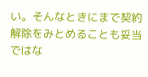い。そんなときにまで契約解除をみとめることも妥当ではな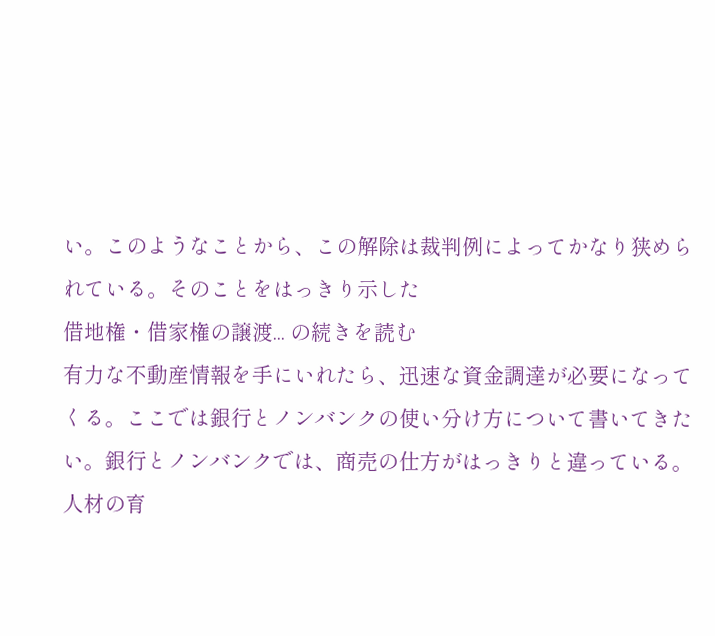い。このようなことから、この解除は裁判例によってかなり狭められている。そのことをはっきり示した
借地権・借家権の譲渡... の続きを読む
有力な不動産情報を手にいれたら、迅速な資金調達が必要になってくる。ここでは銀行とノンバンクの使い分け方について書いてきたい。銀行とノンバンクでは、商売の仕方がはっきりと違っている。人材の育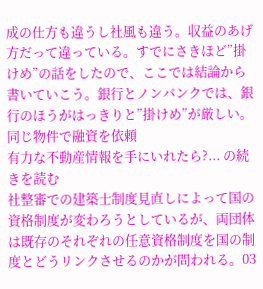成の仕方も違うし社風も違う。収益のあげ方だって違っている。すでにさきほど”掛けめ”の話をしたので、ここでは結論から書いていこう。銀行とノンバンクでは、銀行のほうがはっきりと”掛けめ”が厳しい。同じ物件で融資を依頼
有力な不動産情報を手にいれたら?... の続きを読む
社整審での建築士制度見直しによって国の資格制度が変わろうとしているが、両団体は既存のそれぞれの任意資格制度を国の制度とどうリンクさせるのかが問われる。03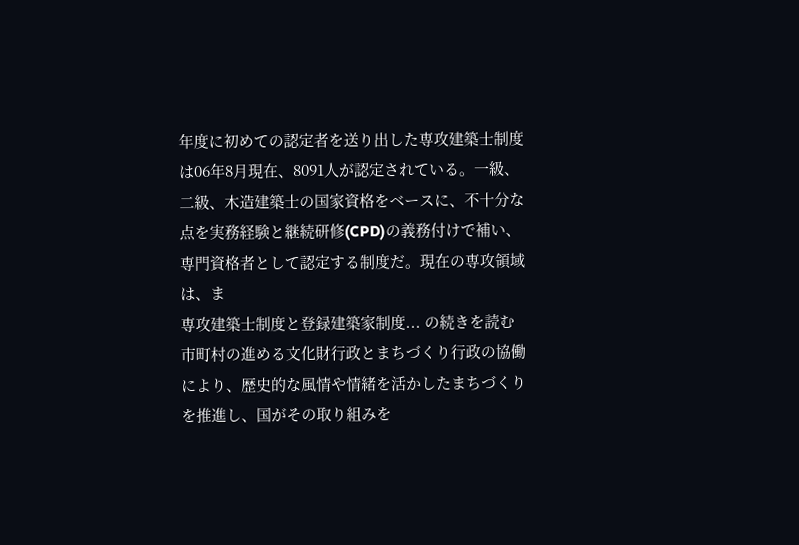年度に初めての認定者を送り出した専攻建築士制度は06年8月現在、8091人が認定されている。一級、二級、木造建築士の国家資格をベースに、不十分な点を実務経験と継続研修(CPD)の義務付けで補い、専門資格者として認定する制度だ。現在の専攻領域は、ま
専攻建築士制度と登録建築家制度... の続きを読む
市町村の進める文化財行政とまちづくり行政の協働により、歴史的な風情や情緒を活かしたまちづくりを推進し、国がその取り組みを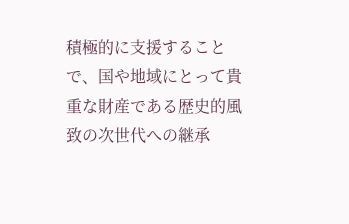積極的に支援することで、国や地域にとって貴重な財産である歴史的風致の次世代への継承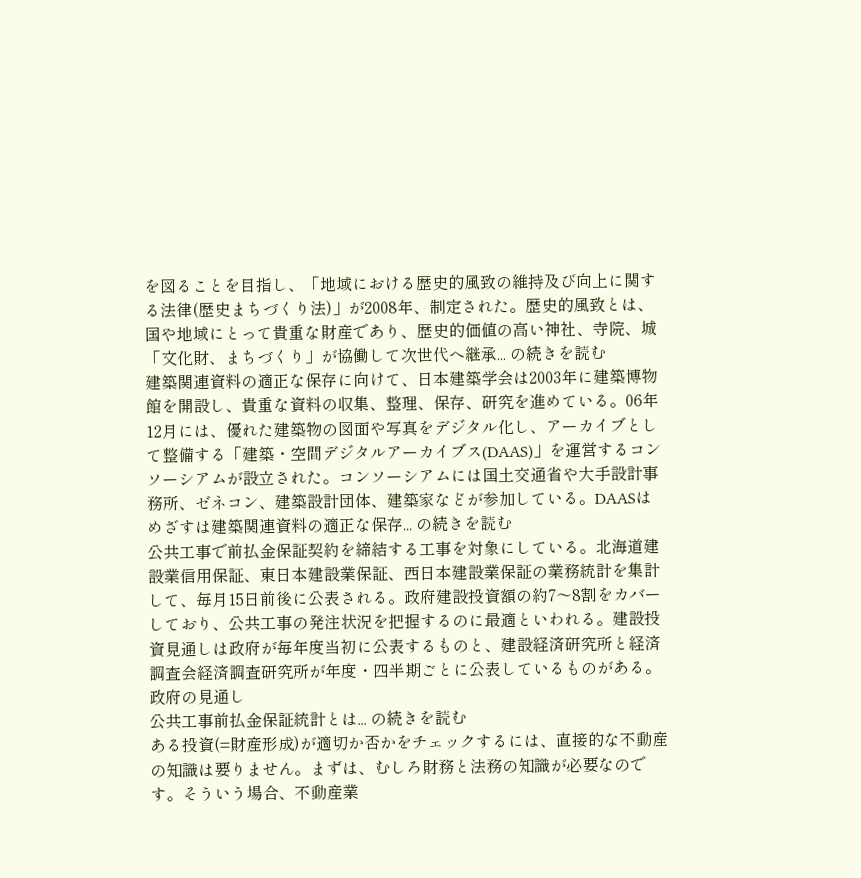を図ることを目指し、「地域における歴史的風致の維持及び向上に関する法律(歴史まちづくり法)」が2008年、制定された。歴史的風致とは、国や地域にとって貴重な財産であり、歴史的価値の高い神社、寺院、城
「文化財、まちづくり」が協働して次世代へ継承... の続きを読む
建築関連資料の適正な保存に向けて、日本建築学会は2003年に建築博物館を開設し、貴重な資料の収集、整理、保存、研究を進めている。06年12月には、優れた建築物の図面や写真をデジタル化し、アーカイブとして整備する「建築・空間デジタルアーカイブス(DAAS)」を運営するコンソーシアムが設立された。コンソーシアムには国土交通省や大手設計事務所、ゼネコン、建築設計団体、建築家などが参加している。DAASは
めざすは建築関連資料の適正な保存... の続きを読む
公共工事で前払金保証契約を締結する工事を対象にしている。北海道建設業信用保証、東日本建設業保証、西日本建設業保証の業務統計を集計して、毎月15日前後に公表される。政府建設投資額の約7〜8割をカバーしており、公共工事の発注状況を把握するのに最適といわれる。建設投資見通しは政府が毎年度当初に公表するものと、建設経済研究所と経済調査会経済調査研究所が年度・四半期ごとに公表しているものがある。政府の見通し
公共工事前払金保証統計とは... の続きを読む
ある投資(=財産形成)が適切か否かをチェックするには、直接的な不動産の知識は要りません。まずは、むしろ財務と法務の知識が必要なのです。そういう場合、不動産業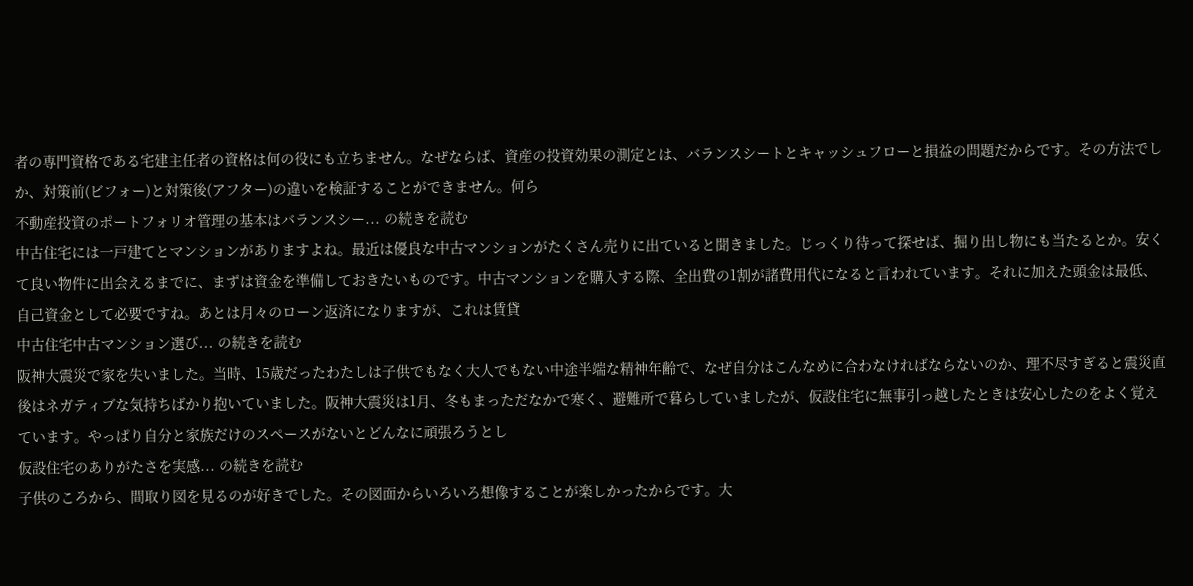者の専門資格である宅建主任者の資格は何の役にも立ちません。なぜならば、資産の投資効果の測定とは、バランスシートとキャッシュフローと損益の問題だからです。その方法でしか、対策前(ビフォー)と対策後(アフター)の違いを検証することができません。何ら
不動産投資のポートフォリオ管理の基本はバランスシー... の続きを読む
中古住宅には一戸建てとマンションがありますよね。最近は優良な中古マンションがたくさん売りに出ていると聞きました。じっくり待って探せば、掘り出し物にも当たるとか。安くて良い物件に出会えるまでに、まずは資金を準備しておきたいものです。中古マンションを購入する際、全出費の1割が諸費用代になると言われています。それに加えた頭金は最低、自己資金として必要ですね。あとは月々のローン返済になりますが、これは賃貸
中古住宅中古マンション選び... の続きを読む
阪神大震災で家を失いました。当時、15歳だったわたしは子供でもなく大人でもない中途半端な精神年齢で、なぜ自分はこんなめに合わなければならないのか、理不尽すぎると震災直後はネガティブな気持ちばかり抱いていました。阪神大震災は1月、冬もまっただなかで寒く、避難所で暮らしていましたが、仮設住宅に無事引っ越したときは安心したのをよく覚えています。やっぱり自分と家族だけのスペースがないとどんなに頑張ろうとし
仮設住宅のありがたさを実感... の続きを読む
子供のころから、間取り図を見るのが好きでした。その図面からいろいろ想像することが楽しかったからです。大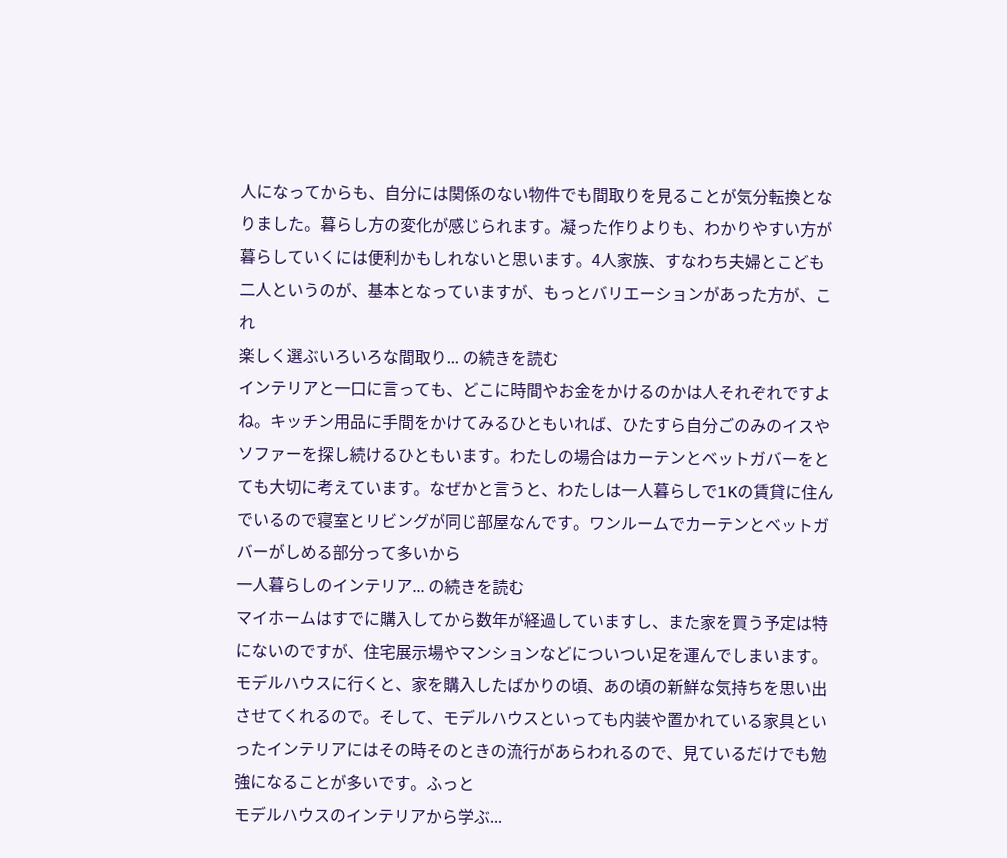人になってからも、自分には関係のない物件でも間取りを見ることが気分転換となりました。暮らし方の変化が感じられます。凝った作りよりも、わかりやすい方が暮らしていくには便利かもしれないと思います。4人家族、すなわち夫婦とこども二人というのが、基本となっていますが、もっとバリエーションがあった方が、これ
楽しく選ぶいろいろな間取り... の続きを読む
インテリアと一口に言っても、どこに時間やお金をかけるのかは人それぞれですよね。キッチン用品に手間をかけてみるひともいれば、ひたすら自分ごのみのイスやソファーを探し続けるひともいます。わたしの場合はカーテンとベットガバーをとても大切に考えています。なぜかと言うと、わたしは一人暮らしで1Kの賃貸に住んでいるので寝室とリビングが同じ部屋なんです。ワンルームでカーテンとベットガバーがしめる部分って多いから
一人暮らしのインテリア... の続きを読む
マイホームはすでに購入してから数年が経過していますし、また家を買う予定は特にないのですが、住宅展示場やマンションなどについつい足を運んでしまいます。モデルハウスに行くと、家を購入したばかりの頃、あの頃の新鮮な気持ちを思い出させてくれるので。そして、モデルハウスといっても内装や置かれている家具といったインテリアにはその時そのときの流行があらわれるので、見ているだけでも勉強になることが多いです。ふっと
モデルハウスのインテリアから学ぶ...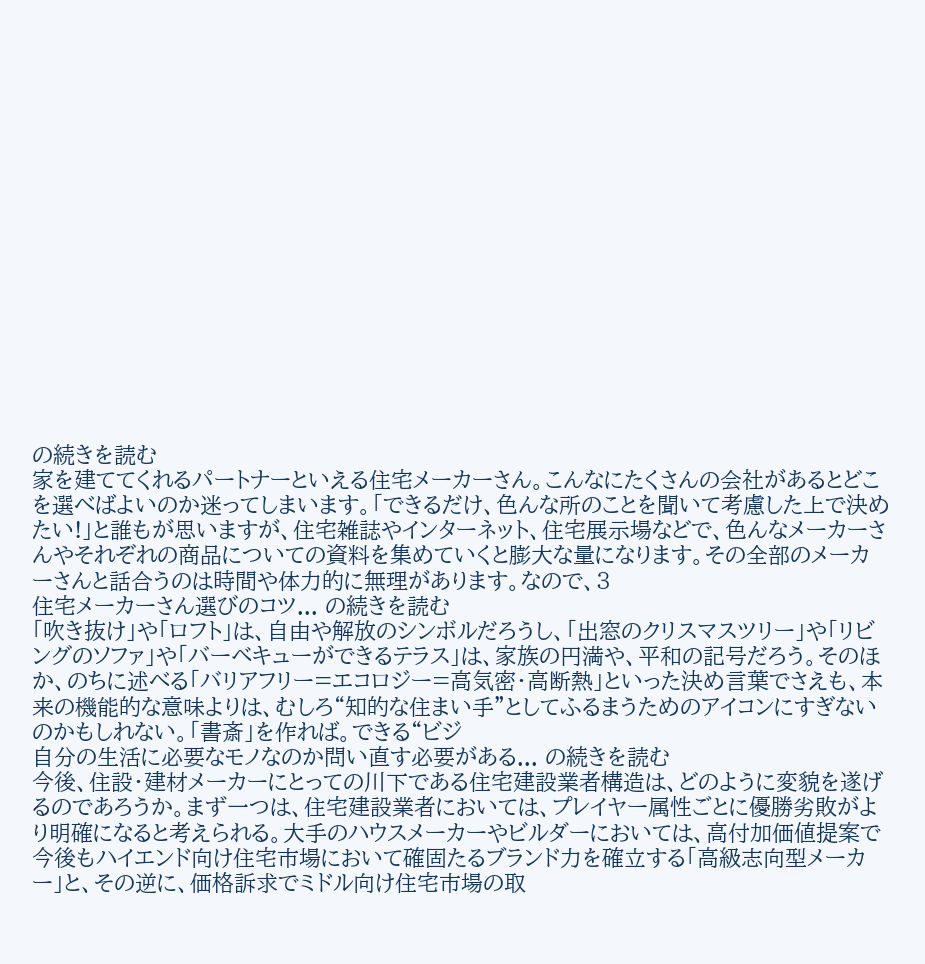の続きを読む
家を建ててくれるパートナーといえる住宅メーカーさん。こんなにたくさんの会社があるとどこを選べばよいのか迷ってしまいます。「できるだけ、色んな所のことを聞いて考慮した上で決めたい!」と誰もが思いますが、住宅雑誌やインターネット、住宅展示場などで、色んなメーカーさんやそれぞれの商品についての資料を集めていくと膨大な量になります。その全部のメーカーさんと話合うのは時間や体力的に無理があります。なので、3
住宅メーカーさん選びのコツ... の続きを読む
「吹き抜け」や「ロフト」は、自由や解放のシンボルだろうし、「出窓のクリスマスツリー」や「リビングのソファ」や「バーベキューができるテラス」は、家族の円満や、平和の記号だろう。そのほか、のちに述べる「バリアフリー=エコロジー=高気密・高断熱」といった決め言葉でさえも、本来の機能的な意味よりは、むしろ“知的な住まい手”としてふるまうためのアイコンにすぎないのかもしれない。「書斎」を作れば。できる“ビジ
自分の生活に必要なモノなのか問い直す必要がある... の続きを読む
今後、住設・建材メーカーにとっての川下である住宅建設業者構造は、どのように変貌を遂げるのであろうか。まず一つは、住宅建設業者においては、プレイヤー属性ごとに優勝劣敗がより明確になると考えられる。大手のハウスメーカーやビルダーにおいては、高付加価値提案で今後もハイエンド向け住宅市場において確固たるブランド力を確立する「高級志向型メーカー」と、その逆に、価格訴求でミドル向け住宅市場の取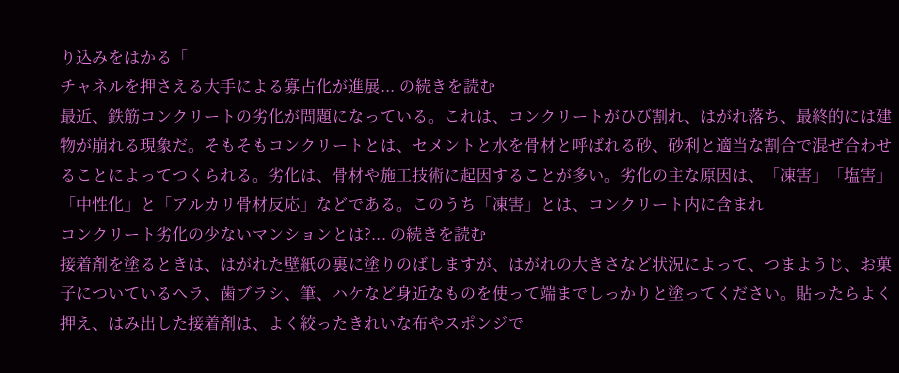り込みをはかる「
チャネルを押さえる大手による寡占化が進展... の続きを読む
最近、鉄筋コンクリートの劣化が問題になっている。これは、コンクリートがひび割れ、はがれ落ち、最終的には建物が崩れる現象だ。そもそもコンクリートとは、セメントと水を骨材と呼ばれる砂、砂利と適当な割合で混ぜ合わせることによってつくられる。劣化は、骨材や施工技術に起因することが多い。劣化の主な原因は、「凍害」「塩害」「中性化」と「アルカリ骨材反応」などである。このうち「凍害」とは、コンクリート内に含まれ
コンクリート劣化の少ないマンションとは?... の続きを読む
接着剤を塗るときは、はがれた壁紙の裏に塗りのばしますが、はがれの大きさなど状況によって、つまようじ、お菓子についているヘラ、歯ブラシ、筆、ハケなど身近なものを使って端までしっかりと塗ってください。貼ったらよく押え、はみ出した接着剤は、よく絞ったきれいな布やスポンジで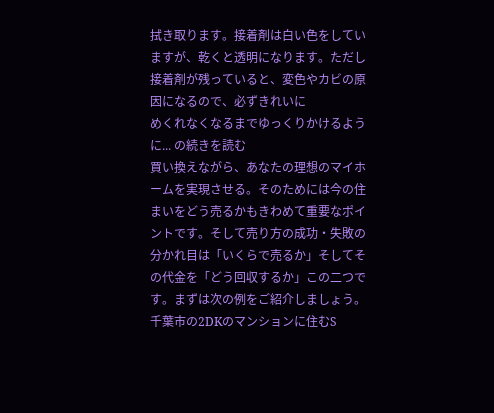拭き取ります。接着剤は白い色をしていますが、乾くと透明になります。ただし接着剤が残っていると、変色やカビの原因になるので、必ずきれいに
めくれなくなるまでゆっくりかけるように... の続きを読む
買い換えながら、あなたの理想のマイホームを実現させる。そのためには今の住まいをどう売るかもきわめて重要なポイントです。そして売り方の成功・失敗の分かれ目は「いくらで売るか」そしてその代金を「どう回収するか」この二つです。まずは次の例をご紹介しましょう。千葉市の2DKのマンションに住むS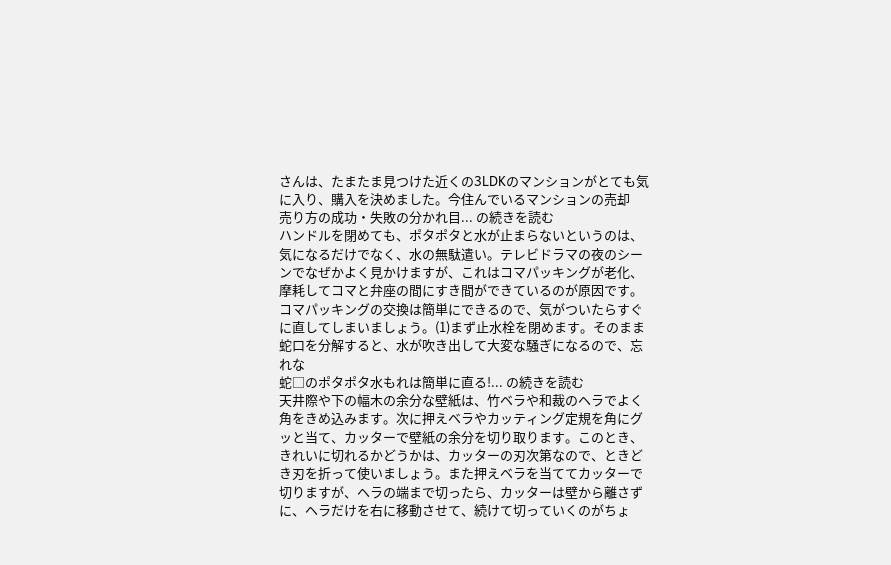さんは、たまたま見つけた近くの3LDKのマンションがとても気に入り、購入を決めました。今住んでいるマンションの売却
売り方の成功・失敗の分かれ目... の続きを読む
ハンドルを閉めても、ポタポタと水が止まらないというのは、気になるだけでなく、水の無駄遣い。テレビドラマの夜のシーンでなぜかよく見かけますが、これはコマパッキングが老化、摩耗してコマと弁座の間にすき間ができているのが原因です。コマパッキングの交換は簡単にできるので、気がついたらすぐに直してしまいましょう。(1)まず止水栓を閉めます。そのまま蛇口を分解すると、水が吹き出して大変な騒ぎになるので、忘れな
蛇□のポタポタ水もれは簡単に直る!... の続きを読む
天井際や下の幅木の余分な壁紙は、竹ベラや和裁のヘラでよく角をきめ込みます。次に押えベラやカッティング定規を角にグッと当て、カッターで壁紙の余分を切り取ります。このとき、きれいに切れるかどうかは、カッターの刃次第なので、ときどき刃を折って使いましょう。また押えベラを当ててカッターで切りますが、ヘラの端まで切ったら、カッターは壁から離さずに、ヘラだけを右に移動させて、続けて切っていくのがちょ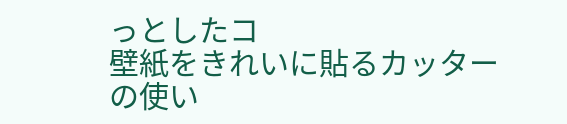っとしたコ
壁紙をきれいに貼るカッターの使い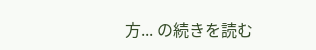方... の続きを読む